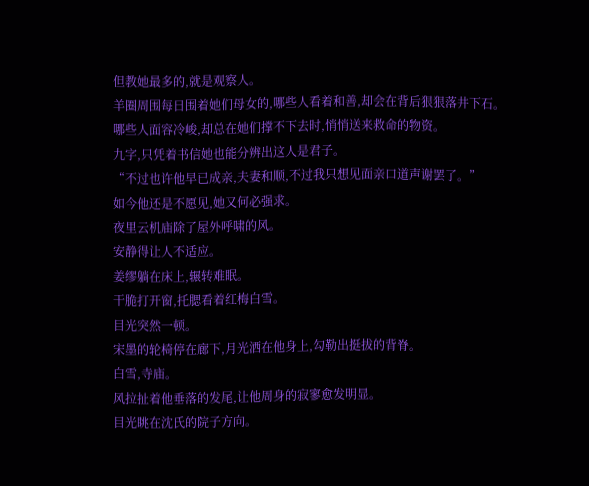但教她最多的,就是观察人。
羊圈周围每日围着她们母女的,哪些人看着和善,却会在背后狠狠落井下石。
哪些人面容冷峻,却总在她们撑不下去时,悄悄送来救命的物资。
九字,只凭着书信她也能分辨出这人是君子。
“不过也许他早已成亲,夫妻和顺,不过我只想见面亲口道声谢罢了。”
如今他还是不愿见,她又何必强求。
夜里云机庙除了屋外呼啸的风。
安静得让人不适应。
姜缪躺在床上,辗转难眠。
干脆打开窗,托腮看着红梅白雪。
目光突然一顿。
宋墨的轮椅停在廊下,月光洒在他身上,勾勒出挺拔的背脊。
白雪,寺庙。
风拉扯着他垂落的发尾,让他周身的寂寥愈发明显。
目光眺在沈氏的院子方向。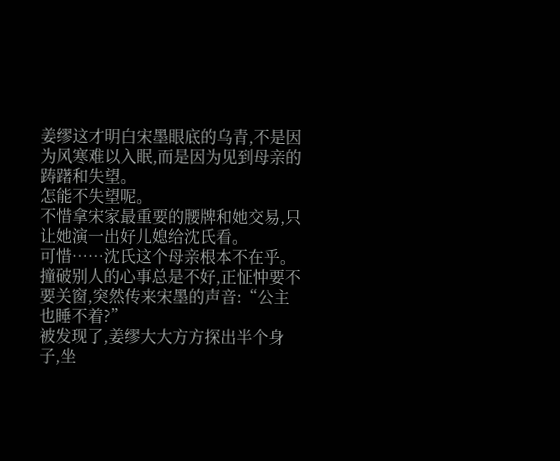姜缪这才明白宋墨眼底的乌青,不是因为风寒难以入眠,而是因为见到母亲的踌躇和失望。
怎能不失望呢。
不惜拿宋家最重要的腰牌和她交易,只让她演一出好儿媳给沈氏看。
可惜……沈氏这个母亲根本不在乎。
撞破别人的心事总是不好,正怔忡要不要关窗,突然传来宋墨的声音:“公主也睡不着?”
被发现了,姜缪大大方方探出半个身子,坐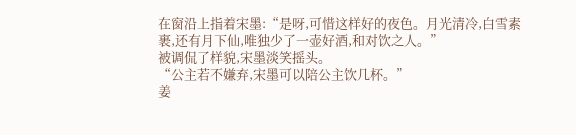在窗沿上指着宋墨:“是呀,可惜这样好的夜色。月光清冷,白雪素裹,还有月下仙,唯独少了一壶好酒,和对饮之人。”
被调侃了样貌,宋墨淡笑摇头。
“公主若不嫌弃,宋墨可以陪公主饮几杯。”
姜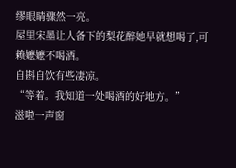缪眼睛骤然一亮。
屋里宋墨让人备下的梨花醉她早就想喝了,可赖嬷嬷不喝酒。
自斟自饮有些凄凉。
“等着。我知道一处喝酒的好地方。”
滋啦一声窗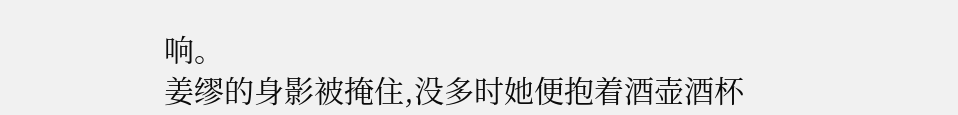响。
姜缪的身影被掩住,没多时她便抱着酒壶酒杯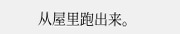从屋里跑出来。